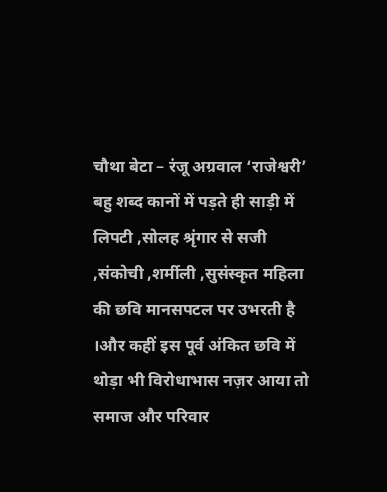चौथा बेटा – रंजू अग्रवाल ‘राजेश्वरी’
बहु शब्द कानों में पड़ते ही साड़ी में लिपटी ,सोलह श्रृंगार से सजी ,संकोची ,शर्मीली ,सुसंस्कृत महिला की छवि मानसपटल पर उभरती है ।और कहीं इस पूर्व अंकित छवि में थोड़ा भी विरोधाभास नज़र आया तो समाज और परिवार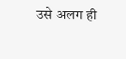उसे अलग ही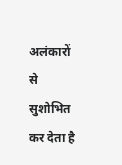अलंकारों से सुशोभित कर देता है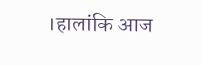।हालांकि आज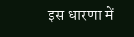इस धारणा में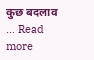कुछ बदलाव … Read more